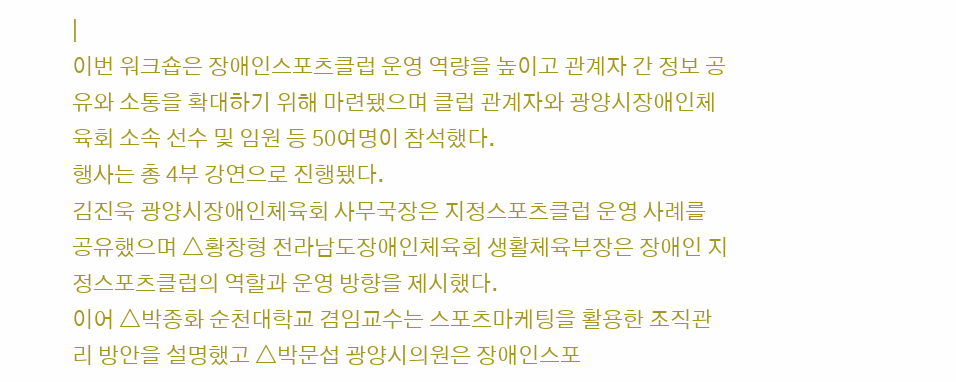|
이번 워크숍은 장애인스포츠클럽 운영 역량을 높이고 관계자 간 정보 공유와 소통을 확대하기 위해 마련됐으며 클럽 관계자와 광양시장애인체육회 소속 선수 및 임원 등 50여명이 참석했다.
행사는 총 4부 강연으로 진행됐다.
김진욱 광양시장애인체육회 사무국장은 지정스포츠클럽 운영 사례를 공유했으며 △황창형 전라남도장애인체육회 생활체육부장은 장애인 지정스포츠클럽의 역할과 운영 방향을 제시했다.
이어 △박종화 순천대학교 겸임교수는 스포츠마케팅을 활용한 조직관리 방안을 설명했고 △박문섭 광양시의원은 장애인스포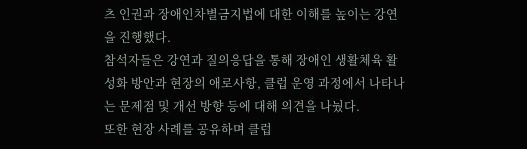츠 인권과 장애인차별금지법에 대한 이해를 높이는 강연을 진행했다.
참석자들은 강연과 질의응답을 통해 장애인 생활체육 활성화 방안과 현장의 애로사항, 클럽 운영 과정에서 나타나는 문제점 및 개선 방향 등에 대해 의견을 나눴다.
또한 현장 사례를 공유하며 클럽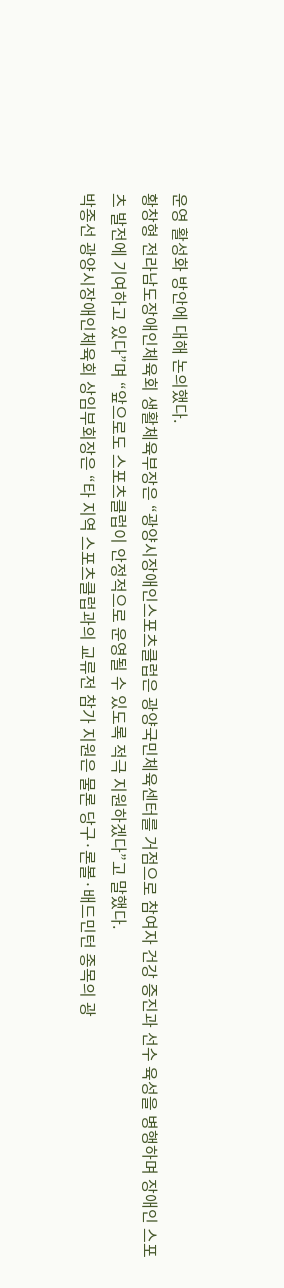운영 활성화 방안에 대해 논의했다.
황창형 전라남도장애인체육회 생활체육부장은 “광양시장애인스포츠클럽은 광양국민체육센터를 거점으로 참여자 건강 증진과 선수 육성을 병행하며 장애인 스포츠 발전에 기여하고 있다”며 “앞으로도 스포츠클럽이 안정적으로 운영될 수 있도록 적극 지원하겠다”고 말했다.
박종선 광양시장애인체육회 상임부회장은 “타 지역 스포츠클럽과의 교류전 참가 지원은 물론 당구·론볼·배드민턴 종목의 광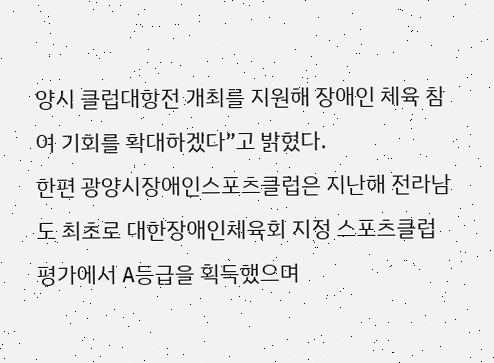양시 클럽대항전 개최를 지원해 장애인 체육 참여 기회를 확대하겠다”고 밝혔다.
한편 광양시장애인스포츠클럽은 지난해 전라남도 최초로 대한장애인체육회 지정 스포츠클럽 평가에서 A등급을 획득했으며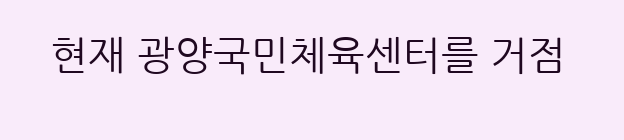현재 광양국민체육센터를 거점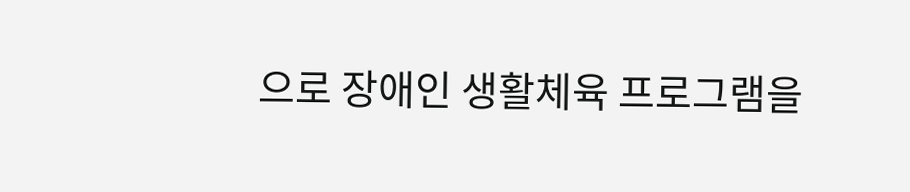으로 장애인 생활체육 프로그램을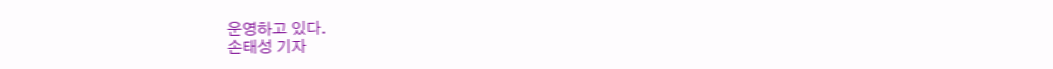운영하고 있다.
손태성 기자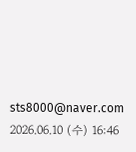sts8000@naver.com
2026.06.10 (수) 16:46